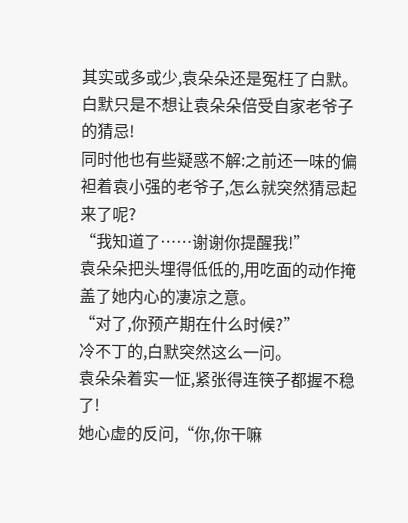其实或多或少,袁朵朵还是冤枉了白默。
白默只是不想让袁朵朵倍受自家老爷子的猜忌!
同时他也有些疑惑不解:之前还一味的偏袒着袁小强的老爷子,怎么就突然猜忌起来了呢?
“我知道了……谢谢你提醒我!”
袁朵朵把头埋得低低的,用吃面的动作掩盖了她内心的凄凉之意。
“对了,你预产期在什么时候?”
冷不丁的,白默突然这么一问。
袁朵朵着实一怔,紧张得连筷子都握不稳了!
她心虚的反问,“你,你干嘛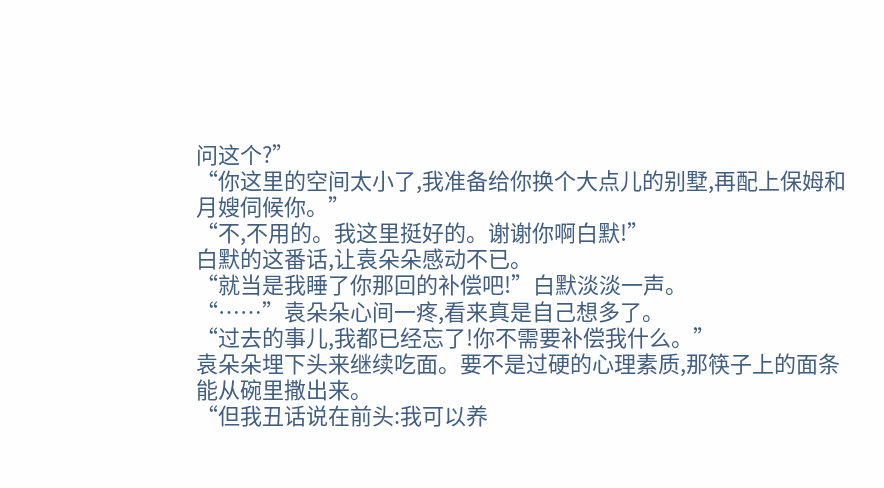问这个?”
“你这里的空间太小了,我准备给你换个大点儿的别墅,再配上保姆和月嫂伺候你。”
“不,不用的。我这里挺好的。谢谢你啊白默!”
白默的这番话,让袁朵朵感动不已。
“就当是我睡了你那回的补偿吧!”白默淡淡一声。
“……”袁朵朵心间一疼,看来真是自己想多了。
“过去的事儿,我都已经忘了!你不需要补偿我什么。”
袁朵朵埋下头来继续吃面。要不是过硬的心理素质,那筷子上的面条能从碗里撒出来。
“但我丑话说在前头:我可以养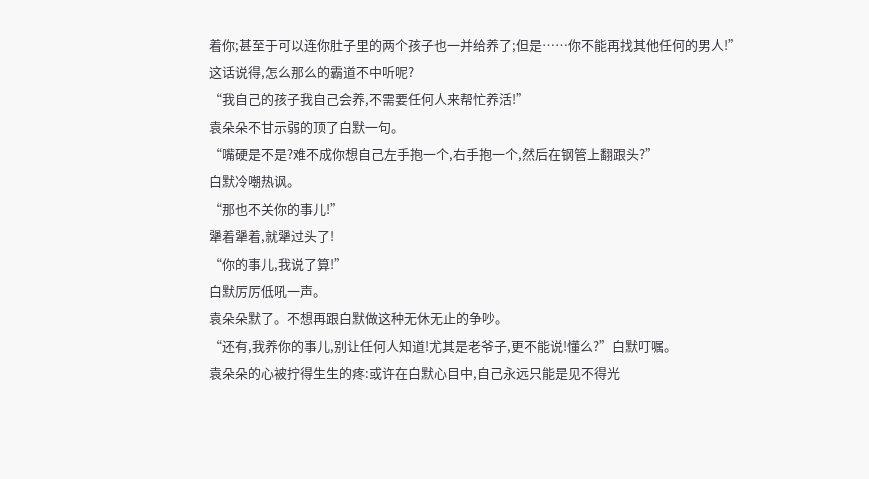着你;甚至于可以连你肚子里的两个孩子也一并给养了;但是……你不能再找其他任何的男人!”
这话说得,怎么那么的霸道不中听呢?
“我自己的孩子我自己会养,不需要任何人来帮忙养活!”
袁朵朵不甘示弱的顶了白默一句。
“嘴硬是不是?难不成你想自己左手抱一个,右手抱一个,然后在钢管上翻跟头?”
白默冷嘲热讽。
“那也不关你的事儿!”
犟着犟着,就犟过头了!
“你的事儿,我说了算!”
白默厉厉低吼一声。
袁朵朵默了。不想再跟白默做这种无休无止的争吵。
“还有,我养你的事儿,别让任何人知道!尤其是老爷子,更不能说!懂么?”白默叮嘱。
袁朵朵的心被拧得生生的疼:或许在白默心目中,自己永远只能是见不得光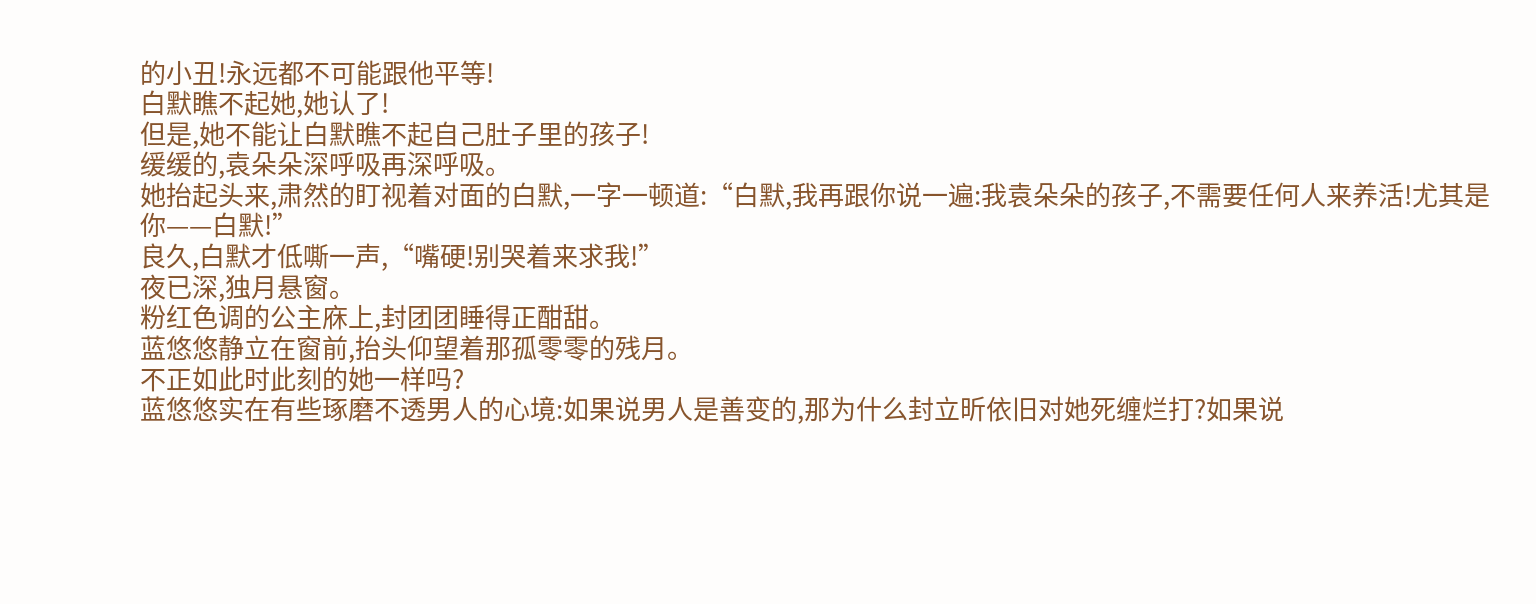的小丑!永远都不可能跟他平等!
白默瞧不起她,她认了!
但是,她不能让白默瞧不起自己肚子里的孩子!
缓缓的,袁朵朵深呼吸再深呼吸。
她抬起头来,肃然的盯视着对面的白默,一字一顿道:“白默,我再跟你说一遍:我袁朵朵的孩子,不需要任何人来养活!尤其是你——白默!”
良久,白默才低嘶一声,“嘴硬!别哭着来求我!”
夜已深,独月悬窗。
粉红色调的公主庥上,封团团睡得正酣甜。
蓝悠悠静立在窗前,抬头仰望着那孤零零的残月。
不正如此时此刻的她一样吗?
蓝悠悠实在有些琢磨不透男人的心境:如果说男人是善变的,那为什么封立昕依旧对她死缠烂打?如果说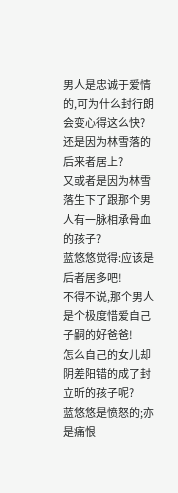男人是忠诚于爱情的,可为什么封行朗会变心得这么快?
还是因为林雪落的后来者居上?
又或者是因为林雪落生下了跟那个男人有一脉相承骨血的孩子?
蓝悠悠觉得:应该是后者居多吧!
不得不说,那个男人是个极度惜爱自己子嗣的好爸爸!
怎么自己的女儿却阴差阳错的成了封立昕的孩子呢?
蓝悠悠是愤怒的;亦是痛恨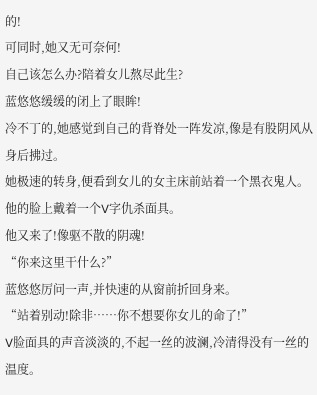的!
可同时,她又无可奈何!
自己该怎么办?陪着女儿熬尽此生?
蓝悠悠缓缓的闭上了眼眸!
冷不丁的,她感觉到自己的背脊处一阵发凉,像是有股阴风从身后拂过。
她极速的转身,便看到女儿的女主床前站着一个黑衣鬼人。
他的脸上戴着一个V字仇杀面具。
他又来了!像驱不散的阴魂!
“你来这里干什么?”
蓝悠悠厉问一声,并快速的从窗前折回身来。
“站着别动!除非……你不想要你女儿的命了!”
V脸面具的声音淡淡的,不起一丝的波澜,冷清得没有一丝的温度。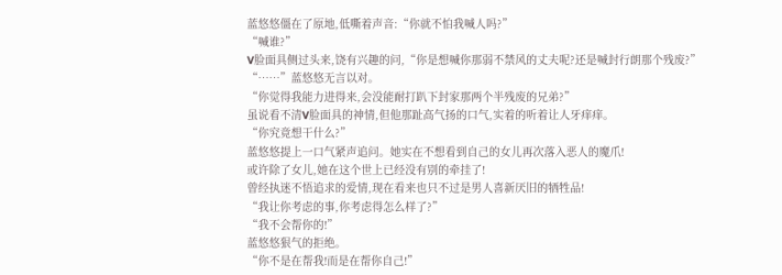蓝悠悠僵在了原地,低嘶着声音:“你就不怕我喊人吗?”
“喊谁?”
V脸面具侧过头来,饶有兴趣的问,“你是想喊你那弱不禁风的丈夫呢?还是喊封行朗那个残废?”
“……”蓝悠悠无言以对。
“你觉得我能力进得来,会没能耐打趴下封家那两个半残废的兄弟?”
虽说看不清V脸面具的神情,但他那趾高气扬的口气,实着的听着让人牙痒痒。
“你究竟想干什么?”
蓝悠悠提上一口气紧声追问。她实在不想看到自己的女儿再次落入恶人的魔爪!
或许除了女儿,她在这个世上已经没有别的牵挂了!
曾经执迷不悟追求的爱情,现在看来也只不过是男人喜新厌旧的牺牲品!
“我让你考虑的事,你考虑得怎么样了?”
“我不会帮你的!”
蓝悠悠狠气的拒绝。
“你不是在帮我!而是在帮你自己!”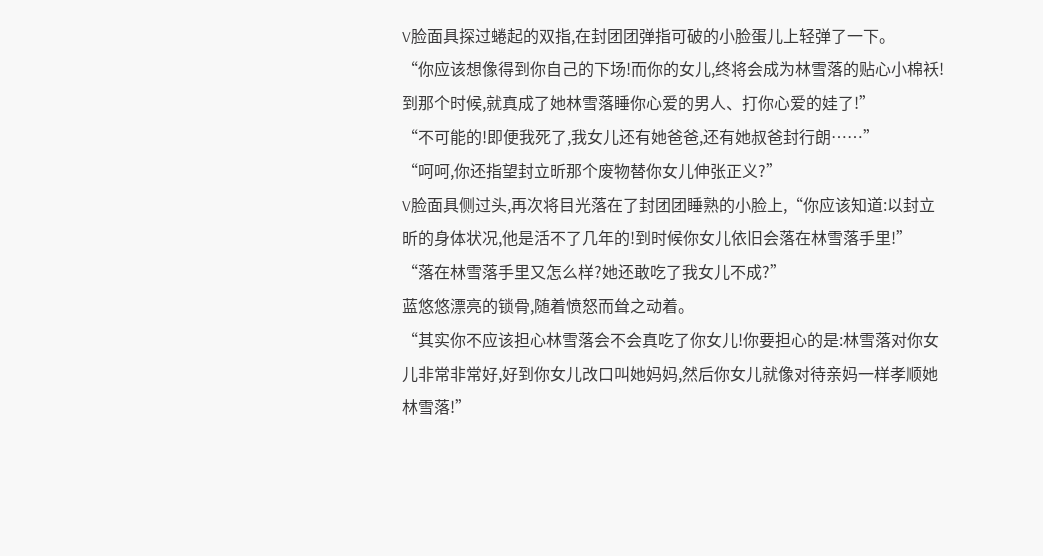V脸面具探过蜷起的双指,在封团团弹指可破的小脸蛋儿上轻弹了一下。
“你应该想像得到你自己的下场!而你的女儿,终将会成为林雪落的贴心小棉袄!到那个时候,就真成了她林雪落睡你心爱的男人、打你心爱的娃了!”
“不可能的!即便我死了,我女儿还有她爸爸,还有她叔爸封行朗……”
“呵呵,你还指望封立昕那个废物替你女儿伸张正义?”
V脸面具侧过头,再次将目光落在了封团团睡熟的小脸上,“你应该知道:以封立昕的身体状况,他是活不了几年的!到时候你女儿依旧会落在林雪落手里!”
“落在林雪落手里又怎么样?她还敢吃了我女儿不成?”
蓝悠悠漂亮的锁骨,随着愤怒而耸之动着。
“其实你不应该担心林雪落会不会真吃了你女儿!你要担心的是:林雪落对你女儿非常非常好,好到你女儿改口叫她妈妈,然后你女儿就像对待亲妈一样孝顺她林雪落!”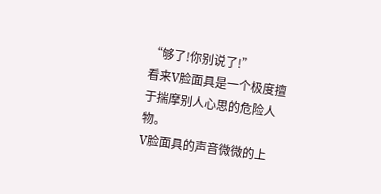“够了!你别说了!”
看来V脸面具是一个极度擅于揣摩别人心思的危险人物。
V脸面具的声音微微的上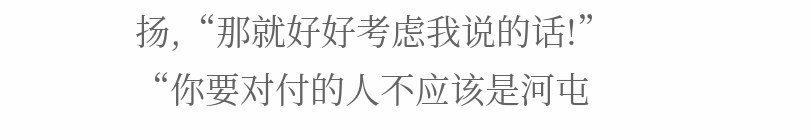扬,“那就好好考虑我说的话!”
“你要对付的人不应该是河屯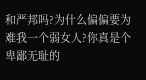和严邦吗?为什么偏偏要为难我一个弱女人?你真是个卑鄙无耻的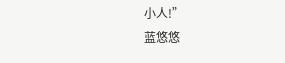小人!”
蓝悠悠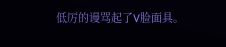低厉的谩骂起了V脸面具。